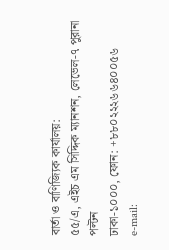বার্তা ও বাণিজ্যিক কার্যালয়:
৫৫/এ, এইচ এম সিদ্দিক ম্যানশন, লেভেল-৭ পুরানা পল্টন
ঢাকা-১০০০, ফোন: +৮৮০২২২৬৬৪০০৫৬
e-mail: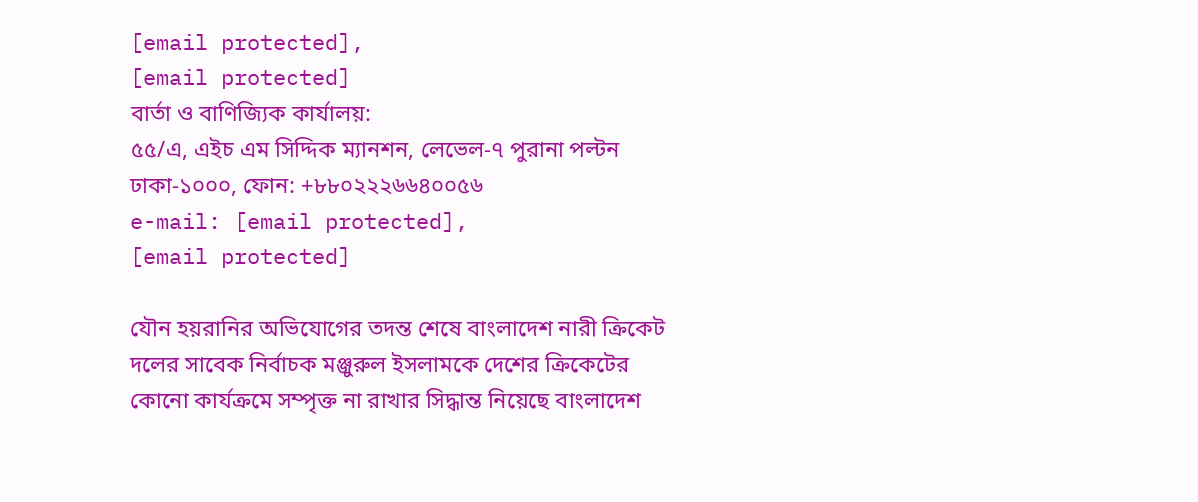[email protected],
[email protected]
বার্তা ও বাণিজ্যিক কার্যালয়:
৫৫/এ, এইচ এম সিদ্দিক ম্যানশন, লেভেল-৭ পুরানা পল্টন
ঢাকা-১০০০, ফোন: +৮৮০২২২৬৬৪০০৫৬
e-mail: [email protected],
[email protected]

যৌন হয়রানির অভিযোগের তদন্ত শেষে বাংলাদেশ নারী ক্রিকেট দলের সাবেক নির্বাচক মঞ্জুরুল ইসলামকে দেশের ক্রিকেটের কোনো কার্যক্রমে সম্পৃক্ত না রাখার সিদ্ধান্ত নিয়েছে বাংলাদেশ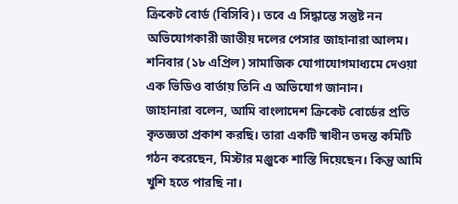ক্রিকেট বোর্ড (বিসিবি)। তবে এ সিদ্ধান্তে সন্তুষ্ট নন অভিযোগকারী জাতীয় দলের পেসার জাহানারা আলম।
শনিবার (১৮ এপ্রিল) সামাজিক যোগাযোগমাধ্যমে দেওয়া এক ভিডিও বার্তায় তিনি এ অভিযোগ জানান।
জাহানারা বলেন, আমি বাংলাদেশ ক্রিকেট বোর্ডের প্রতি কৃতজ্ঞতা প্রকাশ করছি। তারা একটি স্বাধীন তদন্ত কমিটি গঠন করেছেন, মিস্টার মঞ্জুকে শাস্তি দিয়েছেন। কিন্তু আমি খুশি হতে পারছি না।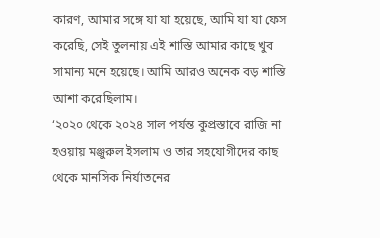কারণ, আমার সঙ্গে যা যা হয়েছে, আমি যা যা ফেস করেছি, সেই তুলনায় এই শাস্তি আমার কাছে খুব সামান্য মনে হয়েছে। আমি আরও অনেক বড় শাস্তি আশা করেছিলাম।
‘২০২০ থেকে ২০২৪ সাল পর্যন্ত কুপ্রস্তাবে রাজি না হওয়ায় মঞ্জুরুল ইসলাম ও তার সহযোগীদের কাছ থেকে মানসিক নির্যাতনের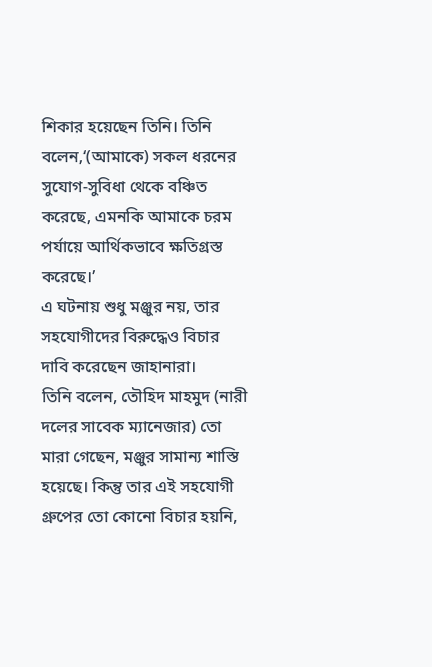শিকার হয়েছেন তিনি। তিনি বলেন,‘(আমাকে) সকল ধরনের সুযোগ-সুবিধা থেকে বঞ্চিত করেছে, এমনকি আমাকে চরম পর্যায়ে আর্থিকভাবে ক্ষতিগ্রস্ত করেছে।’
এ ঘটনায় শুধু মঞ্জুর নয়, তার সহযোগীদের বিরুদ্ধেও বিচার দাবি করেছেন জাহানারা।
তিনি বলেন, তৌহিদ মাহমুদ (নারী দলের সাবেক ম্যানেজার) তো মারা গেছেন, মঞ্জুর সামান্য শাস্তি হয়েছে। কিন্তু তার এই সহযোগী গ্রুপের তো কোনো বিচার হয়নি,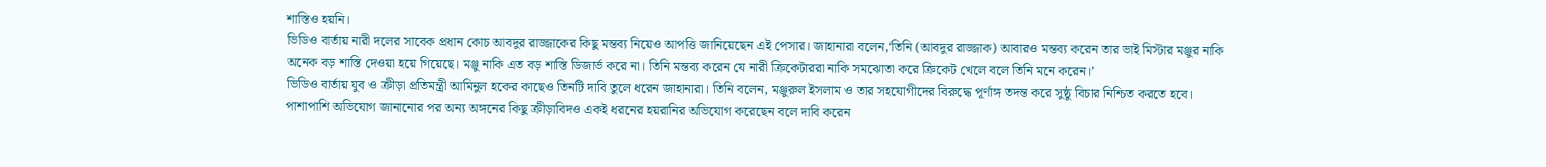শাস্তিও হয়নি।
ভিডিও বার্তায় নারী দলের সাবেক প্রধান কোচ আবদুর রাজ্জাকের কিছু মন্তব্য নিয়েও আপত্তি জানিয়েছেন এই পেসার। জাহানারা বলেন,‘তিনি (আবদুর রাজ্জাক) আবারও মন্তব্য করেন তার ভাই মিস্টার মঞ্জুর নাকি অনেক বড় শাস্তি দেওয়া হয়ে গিয়েছে। মঞ্জু নাকি এত বড় শাস্তি ডিজার্ভ করে না। তিনি মন্তব্য করেন যে নারী ক্রিকেটাররা নাকি সমঝোতা করে ক্রিকেট খেলে বলে তিনি মনে করেন।’
ভিডিও বার্তায় যুব ও ক্রীড়া প্রতিমন্ত্রী আমিনুল হকের কাছেও তিনটি দাবি তুলে ধরেন জাহানারা। তিনি বলেন, মঞ্জুরুল ইসলাম ও তার সহযোগীদের বিরুদ্ধে পূর্ণাঙ্গ তদন্ত করে সুষ্ঠু বিচার নিশ্চিত করতে হবে। পাশাপাশি অভিযোগ জানানোর পর অন্য অঙ্গনের কিছু ক্রীড়াবিদও একই ধরনের হয়রানির অভিযোগ করেছেন বলে দাবি করেন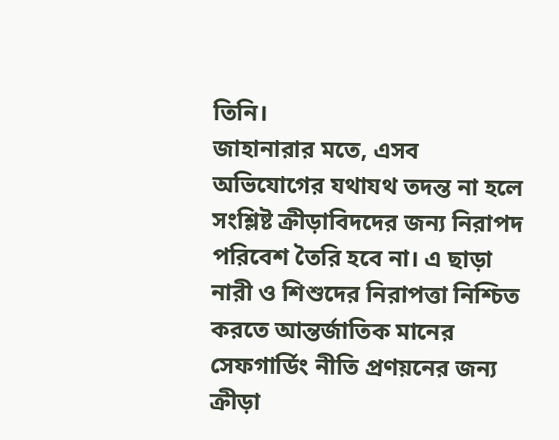তিনি।
জাহানারার মতে, এসব অভিযোগের যথাযথ তদন্ত না হলে সংশ্লিষ্ট ক্রীড়াবিদদের জন্য নিরাপদ পরিবেশ তৈরি হবে না। এ ছাড়া নারী ও শিশুদের নিরাপত্তা নিশ্চিত করতে আন্তর্জাতিক মানের সেফগার্ডিং নীতি প্রণয়নের জন্য ক্রীড়া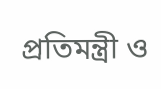প্রতিমন্ত্রী ও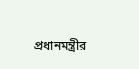প্রধানমন্ত্রীর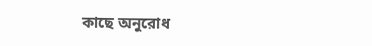কাছে অনুরোধ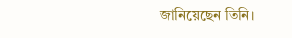জানিয়েছেন তিনি।